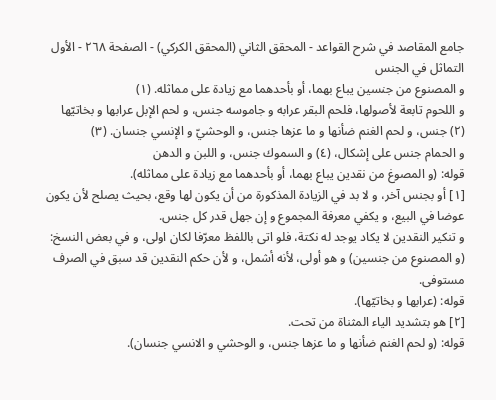جامع المقاصد في شرح القواعد - المحقق الثاني (المحقق الكركي) - الصفحة ٢٦٨ - الأول التماثل في الجنس
و المصنوع من جنسين يباع بهما، أو بأحدهما مع زيادة على مماثله. (١)
و اللحوم تابعة لأصولها، فلحم البقر عرابه و جاموسه جنس، و لحم الإبل عرابها و بخاتيّها (٢) جنس، و لحم الغنم ضأنها و ما عزها جنس، و الوحشيّ و الإنسي جنسان. (٣)
و الحمام جنس على إشكال، (٤) و السموك جنس، و اللبن و الدهن
قوله: (و المصوغ من نقدين يباع بهما، أو بأحدهما مع زيادة على مماثله).
[١] أو بجنس آخر، و لا بد في الزيادة المذكورة من أن يكون لها وقع، بحيث يصلح لأن يكون عوضا في البيع، و يكفي معرفة المجموع و إن جهل قدر كل جنس.
و تنكير النقدين لا يكاد يوجد له نكتة، فلو اتى باللفظ معرّفا لكان اولى، و في بعض النسخ: (و المصنوع من جنسين) و هو أولى، لأنه أشمل، و لأن حكم النقدين قد سبق في الصرف مستوفى.
قوله: (عرابها و بخاتيّها).
[٢] هو بتشديد الياء المثناة من تحت.
قوله: (و لحم الغنم ضأنها و ما عزها جنس، و الوحشي و الانسي جنسان).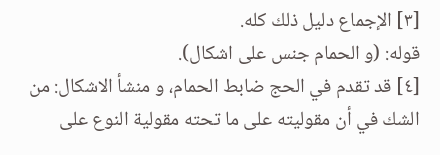[٣] الإجماع دليل ذلك كله.
قوله: (و الحمام جنس على اشكال).
[٤] قد تقدم في الحج ضابط الحمام، و منشأ الاشكال: من الشك في أن مقوليته على ما تحته مقولية النوع على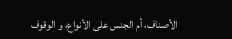الأصناف، أم الجنس على الأنواع، و الوقوف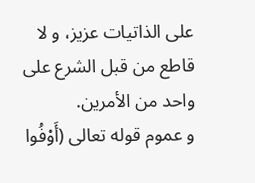على الذاتيات عزيز، و لا قاطع من قبل الشرع على واحد من الأمرين.
و عموم قوله تعالى (أَوْفُوا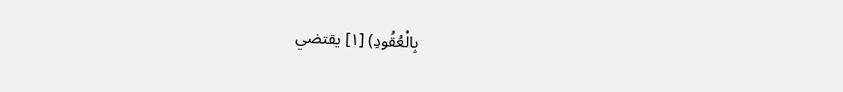بِالْعُقُودِ) [١] يقتضي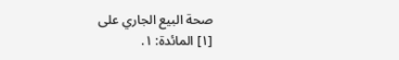صحة البيع الجاري على
[١] المائدة: ١.